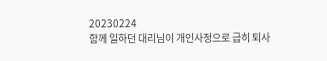20230224
함께 일하던 대리님이 개인사정으로 급히 퇴사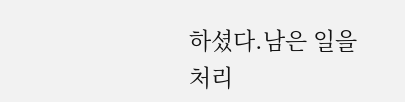하셨다.남은 일을 처리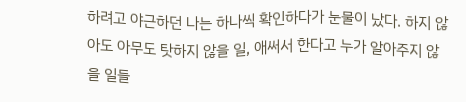하려고 야근하던 나는 하나씩 확인하다가 눈물이 났다. 하지 않아도 아무도 탓하지 않을 일, 애써서 한다고 누가 알아주지 않을 일들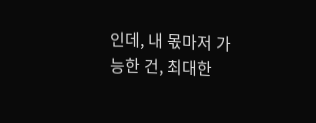인데, 내 몫마저 가능한 건, 최대한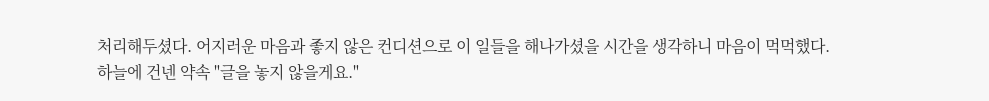처리해두셨다. 어지러운 마음과 좋지 않은 컨디션으로 이 일들을 해나가셨을 시간을 생각하니 마음이 먹먹했다.
하늘에 건넨 약속 "글을 놓지 않을게요."